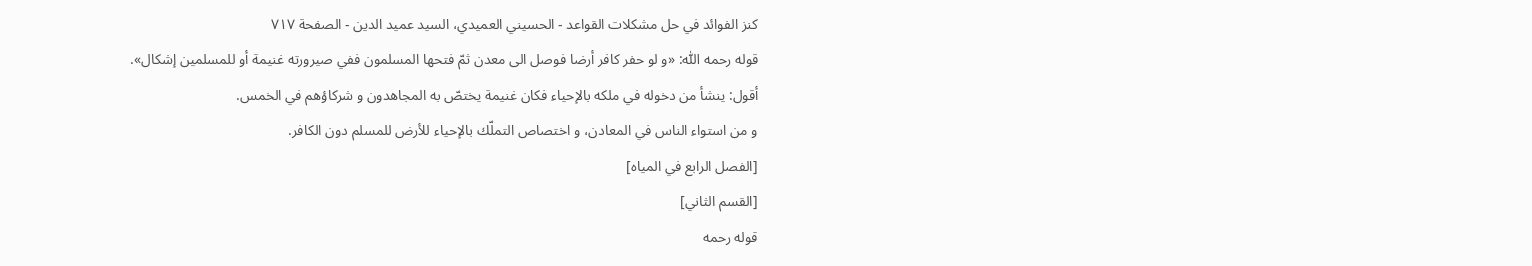كنز الفوائد في حل مشكلات القواعد - الحسيني العميدي، السيد عميد الدين - الصفحة ٧١٧
قوله رحمه اللّٰه: «و لو حفر كافر أرضا فوصل الى معدن ثمّ فتحها المسلمون ففي صيرورته غنيمة أو للمسلمين إشكال».
أقول: ينشأ من دخوله في ملكه بالإحياء فكان غنيمة يختصّ به المجاهدون و شركاؤهم في الخمس.
و من استواء الناس في المعادن، و اختصاص التملّك بالإحياء للأرض للمسلم دون الكافر.
[الفصل الرابع في المياه]
[القسم الثاني]
قوله رحمه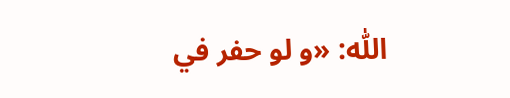اللّٰه: «و لو حفر في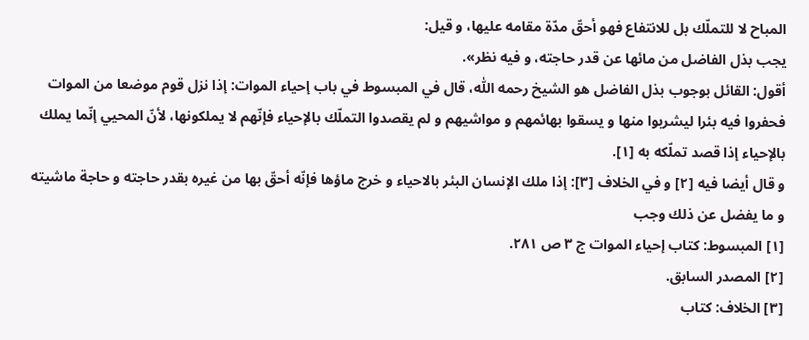المباح لا للتملّك بل للانتفاع فهو أحقّ مدّة مقامه عليها، و قيل:
يجب بذل الفاضل من مائها عن قدر حاجته، و فيه نظر».
أقول: القائل بوجوب بذل الفاضل هو الشيخ رحمه اللّٰه، قال في المبسوط في باب إحياء الموات: إذا نزل قوم موضعا من الموات فحفروا فيه بئرا ليشربوا منها و يسقوا بهائمهم و مواشيهم و لم يقصدوا التملّك بالإحياء فإنّهم لا يملكونها، لأنّ المحيي إنّما يملك بالإحياء إذا قصد تملّكه به [١].
و قال أيضا فيه [٢] و في الخلاف [٣]: إذا ملك الإنسان البئر بالاحياء و خرج ماؤها فإنّه أحقّ بها من غيره بقدر حاجته و حاجة ماشيته و ما يفضل عن ذلك وجب
[١] المبسوط: كتاب إحياء الموات ج ٣ ص ٢٨١.
[٢] المصدر السابق.
[٣] الخلاف: كتاب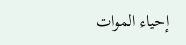إحياء الموات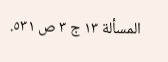المسألة ١٣ ج ٣ ص ٥٣١.